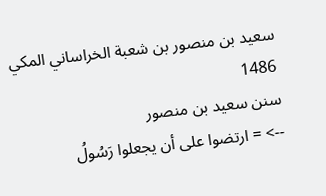سعيد بن منصور بن شعبة الخراساني المكي
1486
سنن سعيد بن منصور
--> = ارتضوا على أن يجعلوا رَسُولُ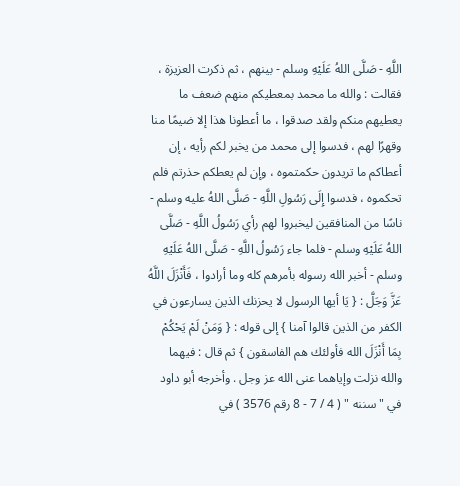اللَّهِ - صَلَّى اللهُ عَلَيْهِ وسلم - بينهم ، ثم ذكرت العزيزة ، فقالت : والله ما محمد بمعطيكم منهم ضعف ما يعطيهم منكم ولقد صدقوا ، ما أعطونا هذا إلا ضيمًا منا وقهرًا لهم ، فدسوا إلى محمد من يخبر لكم رأيه ، إن أعطاكم ما تريدون حكمتموه ، وإن لم يعطكم حذرتم فلم تحكموه ، فدسوا إِلَى رَسُولِ اللَّهِ - صَلَّى اللهُ عليه وسلم - ناسًا من المنافقين ليخبروا لهم رأي رَسُولُ اللَّهِ - صَلَّى اللهُ عَلَيْهِ وسلم - فلما جاء رَسُولُ اللَّهِ - صَلَّى اللهُ عَلَيْهِ وسلم - أخبر الله رسوله بأمرهم كله وما أرادوا ، فَأَنْزَلَ اللَّهُ عَزَّ وَجَلَّ : { يَا أيها الرسول لا يحزنك الذين يسارعون في الكفر من الذين قالوا آمنا } إلى قوله : { وَمَنْ لَمْ يَحْكُمْ بِمَا أَنْزَلَ الله فأولئك هم الفاسقون } ثم قال : فيهما والله نزلت وإياهما عنى الله عز وجل . وأخرجه أبو داود في " سننه " ( 4 / 7 - 8 رقم 3576 ) في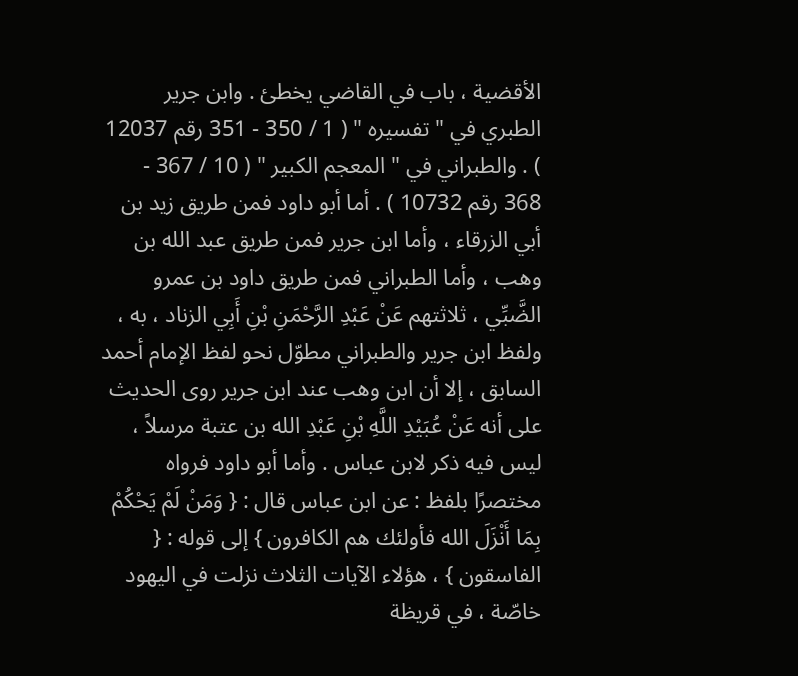الأقضية ، باب في القاضي يخطئ . وابن جرير الطبري في " تفسيره " ( 1 / 350 - 351 رقم 12037 ) . والطبراني في " المعجم الكبير " ( 10 / 367 - 368 رقم 10732 ) . أما أبو داود فمن طريق زيد بن أبي الزرقاء ، وأما ابن جرير فمن طريق عبد الله بن وهب ، وأما الطبراني فمن طريق داود بن عمرو الضَّبِّي ، ثلاثتهم عَنْ عَبْدِ الرَّحْمَنِ بْنِ أَبِي الزناد ، به ، ولفظ ابن جرير والطبراني مطوّل نحو لفظ الإمام أحمد السابق ، إلا أن ابن وهب عند ابن جرير روى الحديث على أنه عَنْ عُبَيْدِ اللَّهِ بْنِ عَبْدِ الله بن عتبة مرسلاً ، ليس فيه ذكر لابن عباس . وأما أبو داود فرواه مختصرًا بلفظ : عن ابن عباس قال : { وَمَنْ لَمْ يَحْكُمْ بِمَا أَنْزَلَ الله فأولئك هم الكافرون } إلى قوله : { الفاسقون } ، هؤلاء الآيات الثلاث نزلت في اليهود خاصّة ، في قريظة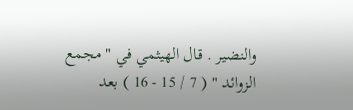والنضير . قال الهيثمي في " مجمع الزوائد " ( 7 / 15 - 16 ) بعد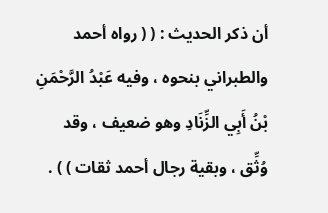أن ذكر الحديث : ( ( رواه أحمد والطبراني بنحوه ، وفيه عَبْدُ الرَّحْمَنِ بْنُ أَبِي الزِّنَادِ وهو ضعيف ، وقد وُثِّق ، وبقية رجال أحمد ثقات ) ) .